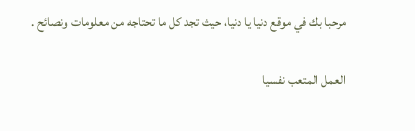مرحبا بك في موقع دنيا يا دنيا، حيث تجد كل ما تحتاجه من معلومات ونصائح .

العمل المتعب نفسيا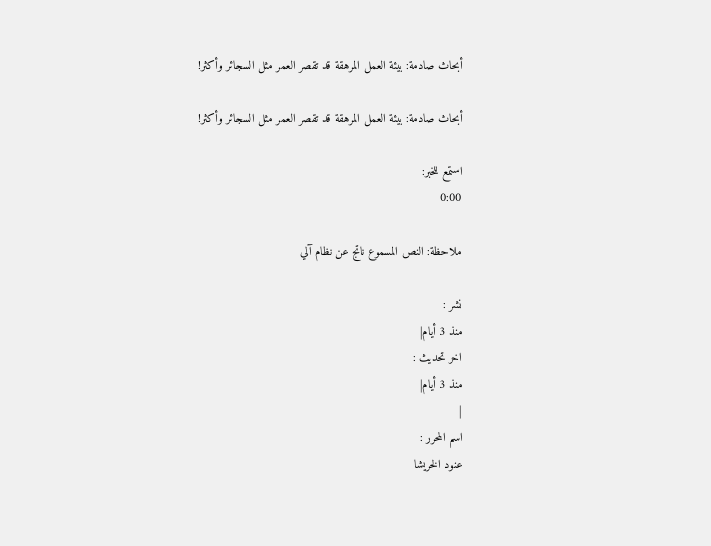أبحاث صادمة: بيئة العمل المرهقة قد تقصر العمر مثل السجائر وأكثر!

أبحاث صادمة: بيئة العمل المرهقة قد تقصر العمر مثل السجائر وأكثر!

استمع للخبر:
0:00

ملاحظة: النص المسموع ناتج عن نظام آلي

نشر :
منذ 3 أيام|
اخر تحديث :
منذ 3 أيام|
|
اسم المحرر :
عنود الخريشا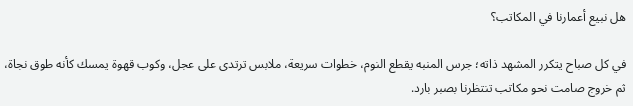هل نبيع أعمارنا في المكاتب؟

في كل صباح يتكرر المشهد ذاته؛ جرس المنبه يقطع النوم، خطوات سريعة، ملابس ترتدى على عجل، وكوب قهوة يمسك كأنه طوق نجاة، ثم خروج صامت نحو مكاتب تنتظرنا بصبر بارد.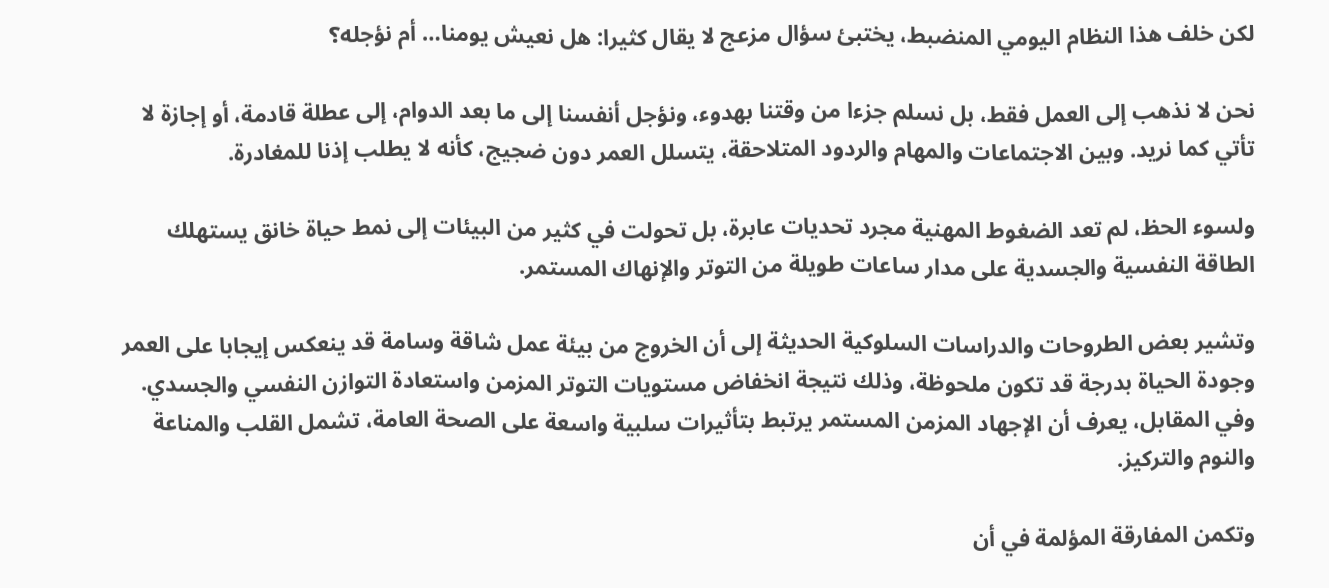لكن خلف هذا النظام اليومي المنضبط، يختبئ سؤال مزعج لا يقال كثيرا: هل نعيش يومنا… أم نؤجله؟

نحن لا نذهب إلى العمل فقط، بل نسلم جزءا من وقتنا بهدوء، ونؤجل أنفسنا إلى ما بعد الدوام، إلى عطلة قادمة، أو إجازة لا تأتي كما نريد. وبين الاجتماعات والمهام والردود المتلاحقة، يتسلل العمر دون ضجيج، كأنه لا يطلب إذنا للمغادرة.

ولسوء الحظ، لم تعد الضغوط المهنية مجرد تحديات عابرة، بل تحولت في كثير من البيئات إلى نمط حياة خانق يستهلك الطاقة النفسية والجسدية على مدار ساعات طويلة من التوتر والإنهاك المستمر.

وتشير بعض الطروحات والدراسات السلوكية الحديثة إلى أن الخروج من بيئة عمل شاقة وسامة قد ينعكس إيجابا على العمر وجودة الحياة بدرجة قد تكون ملحوظة، وذلك نتيجة انخفاض مستويات التوتر المزمن واستعادة التوازن النفسي والجسدي. وفي المقابل، يعرف أن الإجهاد المزمن المستمر يرتبط بتأثيرات سلبية واسعة على الصحة العامة، تشمل القلب والمناعة والنوم والتركيز.

وتكمن المفارقة المؤلمة في أن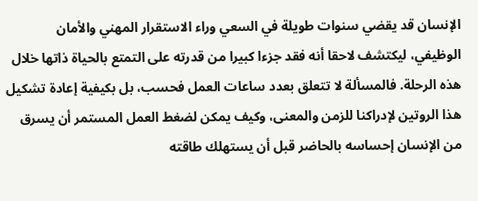الإنسان قد يقضي سنوات طويلة في السعي وراء الاستقرار المهني والأمان الوظيفي، ليكتشف لاحقا أنه فقد جزءا كبيرا من قدرته على التمتع بالحياة ذاتها خلال هذه الرحلة. فالمسألة لا تتعلق بعدد ساعات العمل فحسب، بل بكيفية إعادة تشكيل هذا الروتين لإدراكنا للزمن والمعنى، وكيف يمكن لضغط العمل المستمر أن يسرق من الإنسان إحساسه بالحاضر قبل أن يستهلك طاقته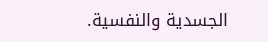الجسدية والنفسية.